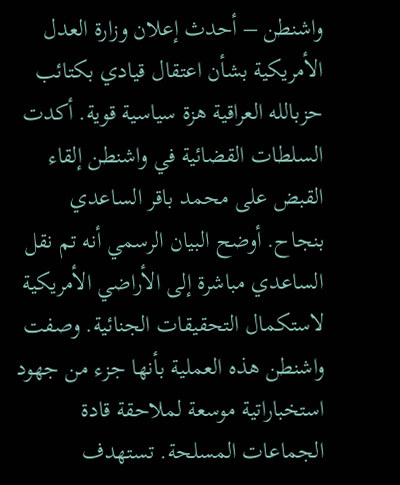واشنطن – أحدث إعلان وزارة العدل الأمريكية بشأن اعتقال قيادي بكتائب حزبالله العراقية هزة سياسية قوية. أكدت السلطات القضائية في واشنطن إلقاء القبض على محمد باقر الساعدي بنجاح. أوضح البيان الرسمي أنه تم نقل الساعدي مباشرة إلى الأراضي الأمريكية لاستكمال التحقيقات الجنائية. وصفت واشنطن هذه العملية بأنها جزء من جهود استخباراتية موسعة لملاحقة قادة الجماعات المسلحة. تستهدف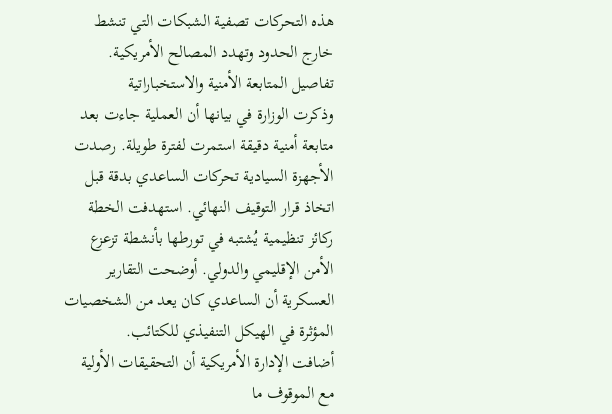هذه التحركات تصفية الشبكات التي تنشط خارج الحدود وتهدد المصالح الأمريكية.
تفاصيل المتابعة الأمنية والاستخباراتية
وذكرت الوزارة في بيانها أن العملية جاءت بعد متابعة أمنية دقيقة استمرت لفترة طويلة. رصدت الأجهزة السيادية تحركات الساعدي بدقة قبل اتخاذ قرار التوقيف النهائي. استهدفت الخطة ركائز تنظيمية يُشتبه في تورطها بأنشطة تزعزع الأمن الإقليمي والدولي. أوضحت التقارير العسكرية أن الساعدي كان يعد من الشخصيات المؤثرة في الهيكل التنفيذي للكتائب.
أضافت الإدارة الأمريكية أن التحقيقات الأولية مع الموقوف ما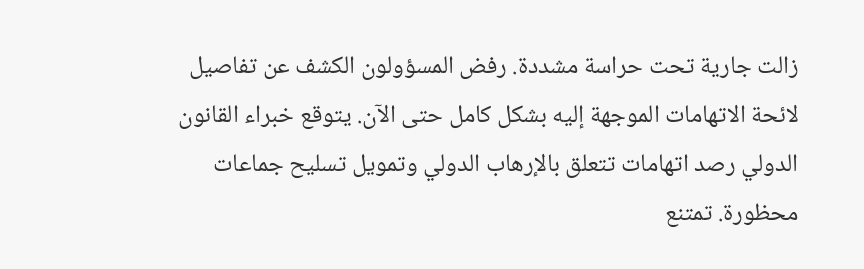زالت جارية تحت حراسة مشددة. رفض المسؤولون الكشف عن تفاصيل لائحة الاتهامات الموجهة إليه بشكل كامل حتى الآن. يتوقع خبراء القانون الدولي رصد اتهامات تتعلق بالإرهاب الدولي وتمويل تسليح جماعات محظورة. تمتنع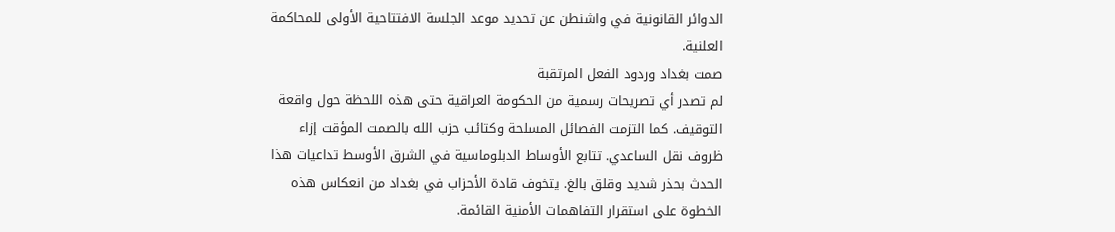الدوائر القانونية في واشنطن عن تحديد موعد الجلسة الافتتاحية الأولى للمحاكمة العلنية.
صمت بغداد وردود الفعل المرتقبة
لم تصدر أي تصريحات رسمية من الحكومة العراقية حتى هذه اللحظة حول واقعة التوقيف. كما التزمت الفصائل المسلحة وكتائب حزب الله بالصمت المؤقت إزاء ظروف نقل الساعدي. تتابع الأوساط الدبلوماسية في الشرق الأوسط تداعيات هذا الحدث بحذر شديد وقلق بالغ. يتخوف قادة الأحزاب في بغداد من انعكاس هذه الخطوة على استقرار التفاهمات الأمنية القائمة.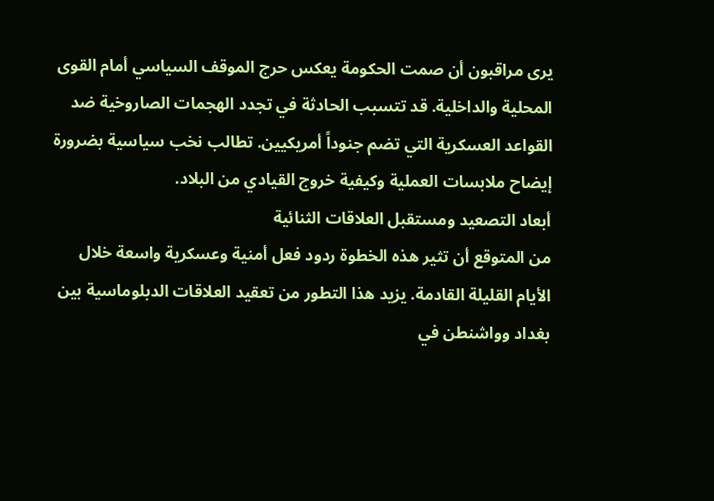يرى مراقبون أن صمت الحكومة يعكس حرج الموقف السياسي أمام القوى المحلية والداخلية. قد تتسبب الحادثة في تجدد الهجمات الصاروخية ضد القواعد العسكرية التي تضم جنوداً أمريكيين. تطالب نخب سياسية بضرورة إيضاح ملابسات العملية وكيفية خروج القيادي من البلاد.
أبعاد التصعيد ومستقبل العلاقات الثنائية
من المتوقع أن تثير هذه الخطوة ردود فعل أمنية وعسكرية واسعة خلال الأيام القليلة القادمة. يزيد هذا التطور من تعقيد العلاقات الدبلوماسية بين بغداد وواشنطن في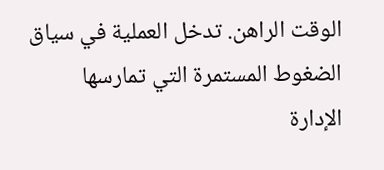الوقت الراهن. تدخل العملية في سياق الضغوط المستمرة التي تمارسها الإدارة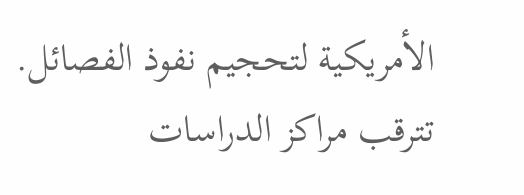الأمريكية لتحجيم نفوذ الفصائل. تترقب مراكز الدراسات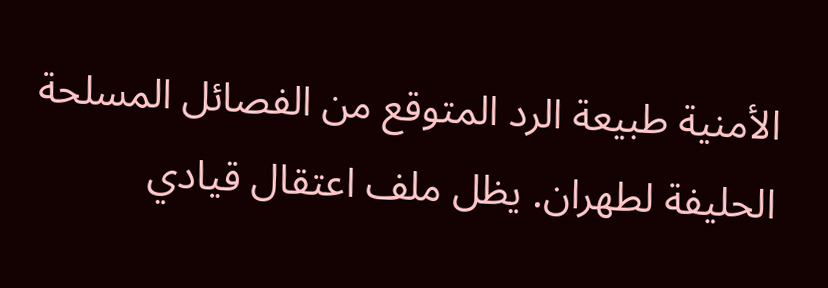الأمنية طبيعة الرد المتوقع من الفصائل المسلحة الحليفة لطهران. يظل ملف اعتقال قيادي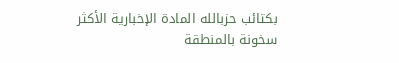بكتائب حزبالله المادة الإخبارية الأكثر سخونة بالمنطقة